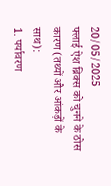20/05/2025
फ्लाई ऐश ब्रिक्स को चुनने के ठोस कारण (तथ्यों और आंकड़ों के साथ):
1. पर्यावरण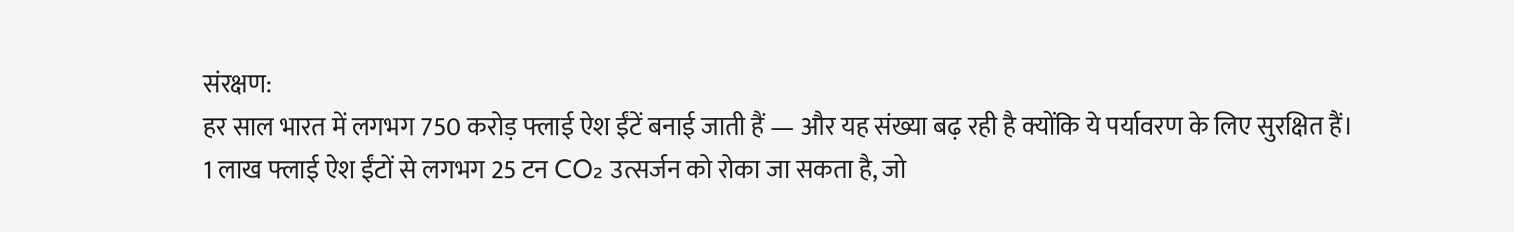संरक्षण:
हर साल भारत में लगभग 750 करोड़ फ्लाई ऐश ईंटें बनाई जाती हैं — और यह संख्या बढ़ रही है क्योंकि ये पर्यावरण के लिए सुरक्षित हैं।
1 लाख फ्लाई ऐश ईंटों से लगभग 25 टन CO₂ उत्सर्जन को रोका जा सकता है, जो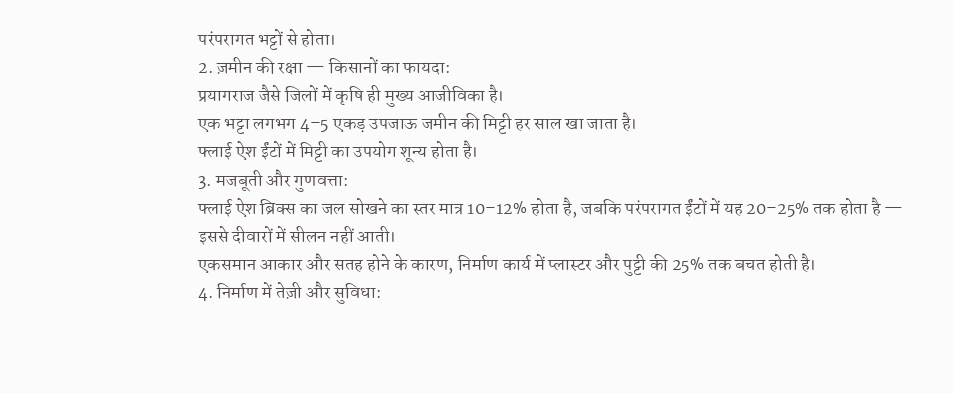परंपरागत भट्टों से होता।
2. ज़मीन की रक्षा — किसानों का फायदा:
प्रयागराज जैसे जिलों में कृषि ही मुख्य आजीविका है।
एक भट्टा लगभग 4–5 एकड़ उपजाऊ जमीन की मिट्टी हर साल खा जाता है।
फ्लाई ऐश ईंटों में मिट्टी का उपयोग शून्य होता है।
3. मजबूती और गुणवत्ता:
फ्लाई ऐश ब्रिक्स का जल सोखने का स्तर मात्र 10–12% होता है, जबकि परंपरागत ईंटों में यह 20–25% तक होता है — इससे दीवारों में सीलन नहीं आती।
एकसमान आकार और सतह होने के कारण, निर्माण कार्य में प्लास्टर और पुट्टी की 25% तक बचत होती है।
4. निर्माण में तेज़ी और सुविधा: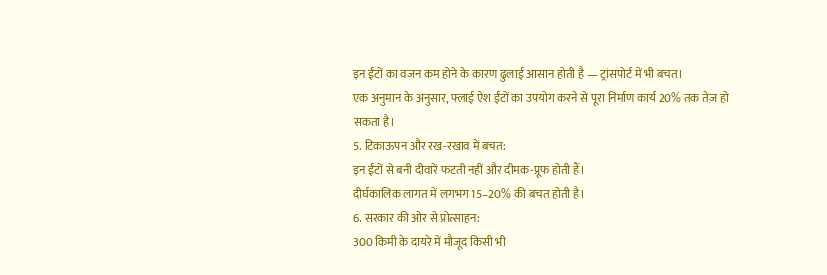इन ईंटों का वजन कम होने के कारण ढुलाई आसान होती है — ट्रांसपोर्ट में भी बचत।
एक अनुमान के अनुसार, फ्लाई ऐश ईंटों का उपयोग करने से पूरा निर्माण कार्य 20% तक तेज़ हो सकता है।
5. टिकाऊपन और रख-रखाव में बचत:
इन ईंटों से बनी दीवारें फटती नहीं और दीमक-प्रूफ होती हैं।
दीर्घकालिक लागत में लगभग 15–20% की बचत होती है।
6. सरकार की ओर से प्रोत्साहन:
300 किमी के दायरे में मौजूद किसी भी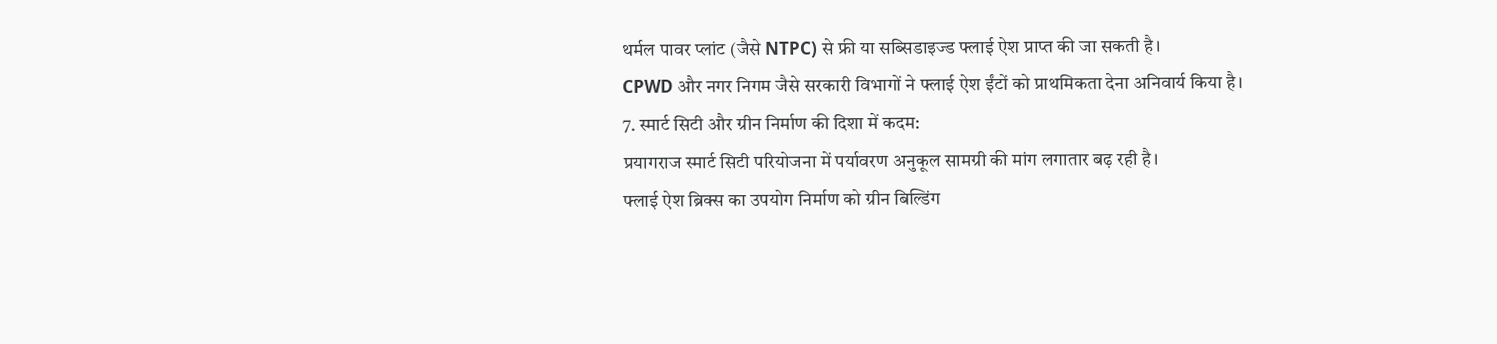थर्मल पावर प्लांट (जैसे NTPC) से फ्री या सब्सिडाइज्ड फ्लाई ऐश प्राप्त की जा सकती है।
CPWD और नगर निगम जैसे सरकारी विभागों ने फ्लाई ऐश ईंटों को प्राथमिकता देना अनिवार्य किया है।
7. स्मार्ट सिटी और ग्रीन निर्माण की दिशा में कदम:
प्रयागराज स्मार्ट सिटी परियोजना में पर्यावरण अनुकूल सामग्री की मांग लगातार बढ़ रही है।
फ्लाई ऐश ब्रिक्स का उपयोग निर्माण को ग्रीन बिल्डिंग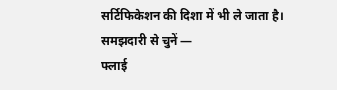सर्टिफिकेशन की दिशा में भी ले जाता है।
समझदारी से चुनें —
फ्लाई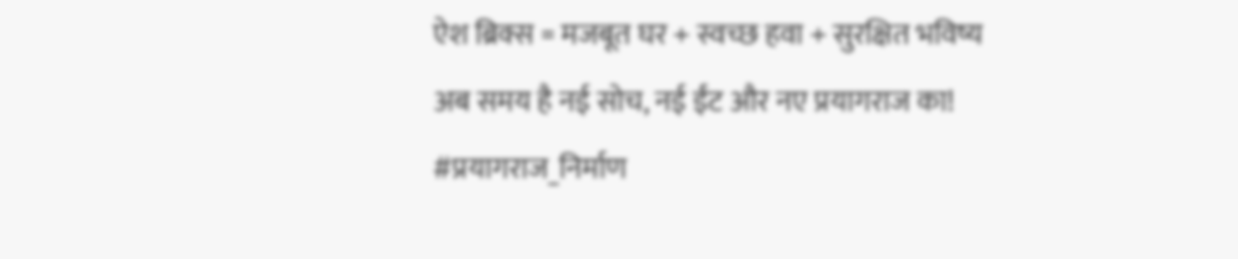ऐश ब्रिक्स = मजबूत घर + स्वच्छ हवा + सुरक्षित भविष्य
अब समय है नई सोच, नई ईंट और नए प्रयागराज का!
#प्रयागराज_निर्माण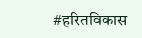#हरितविकास